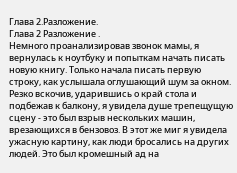Глава 2.Разложение.
Глава 2 Разложение .
Немного проанализировав звонок мамы, я вернулась к ноутбуку и попыткам начать писать новую книгу. Только начала писать первую строку, как услышала оглушающий шум за окном. Резко вскочив, ударившись о край стола и подбежав к балкону, я увидела душе трепещущую сцену - это был взрыв нескольких машин, врезающихся в бензовоз. В этот же миг я увидела ужасную картину, как люди бросались на других людей. Это был кромешный ад на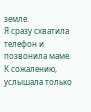земле.
Я сразу схватила телефон и позвонила маме. К сожалению, услышала только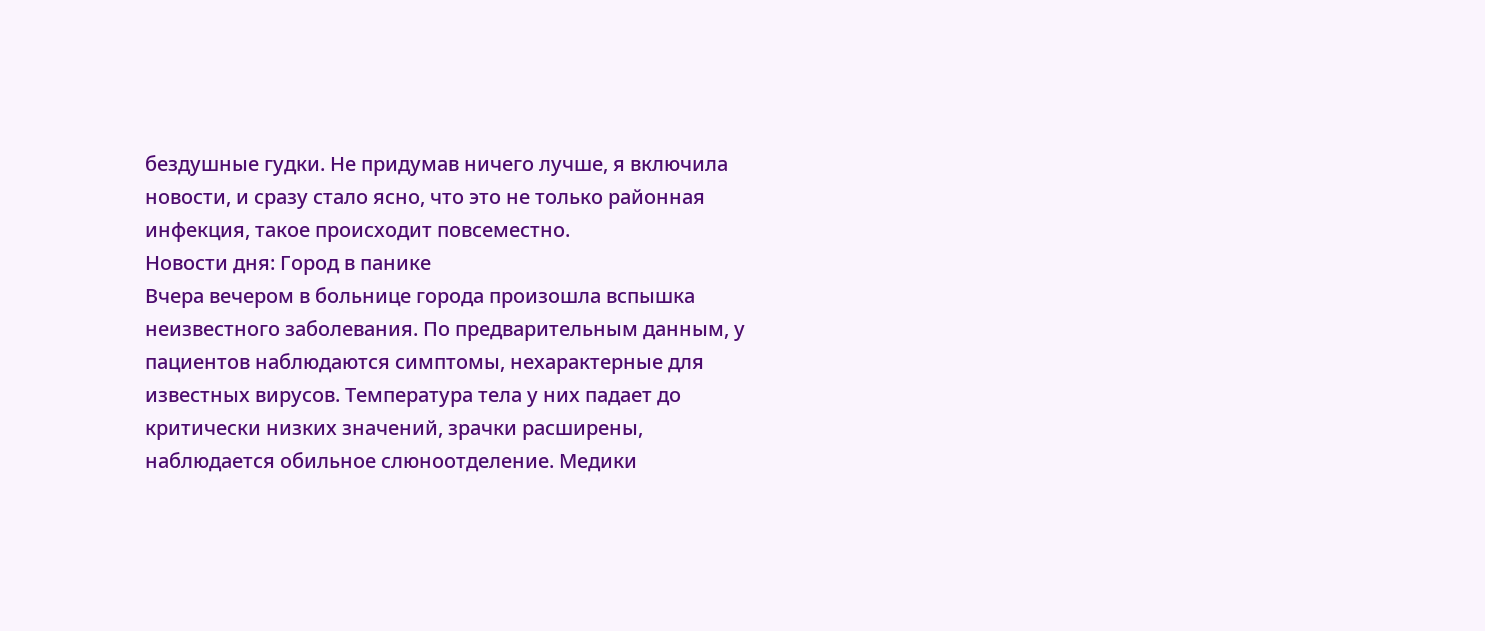бездушные гудки. Не придумав ничего лучше, я включила новости, и сразу стало ясно, что это не только районная инфекция, такое происходит повсеместно.
Новости дня: Город в панике
Вчера вечером в больнице города произошла вспышка неизвестного заболевания. По предварительным данным, у пациентов наблюдаются симптомы, нехарактерные для известных вирусов. Температура тела у них падает до критически низких значений, зрачки расширены, наблюдается обильное слюноотделение. Медики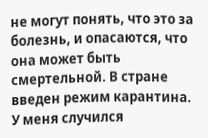не могут понять, что это за болезнь, и опасаются, что она может быть смертельной. В стране введен режим карантина.
У меня случился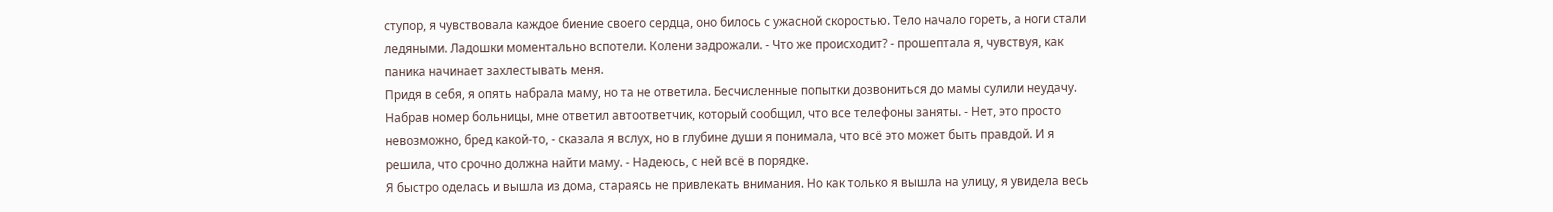ступор, я чувствовала каждое биение своего сердца, оно билось с ужасной скоростью. Тело начало гореть, а ноги стали ледяными. Ладошки моментально вспотели. Колени задрожали. - Что же происходит? - прошептала я, чувствуя, как паника начинает захлестывать меня.
Придя в себя, я опять набрала маму, но та не ответила. Бесчисленные попытки дозвониться до мамы сулили неудачу. Набрав номер больницы, мне ответил автоответчик, который сообщил, что все телефоны заняты. - Нет, это просто невозможно, бред какой-то, - сказала я вслух, но в глубине души я понимала, что всё это может быть правдой. И я решила, что срочно должна найти маму. - Надеюсь, с ней всё в порядке.
Я быстро оделась и вышла из дома, стараясь не привлекать внимания. Но как только я вышла на улицу, я увидела весь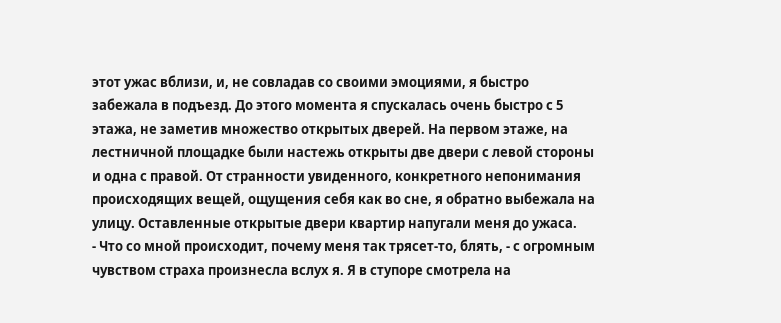этот ужас вблизи, и, не совладав со своими эмоциями, я быстро забежала в подъезд. До этого момента я спускалась очень быстро с 5 этажа, не заметив множество открытых дверей. На первом этаже, на лестничной площадке были настежь открыты две двери с левой стороны и одна с правой. От странности увиденного, конкретного непонимания происходящих вещей, ощущения себя как во сне, я обратно выбежала на улицу. Оставленные открытые двери квартир напугали меня до ужаса.
- Что со мной происходит, почему меня так трясет-то, блять, - с огромным чувством страха произнесла вслух я. Я в ступоре смотрела на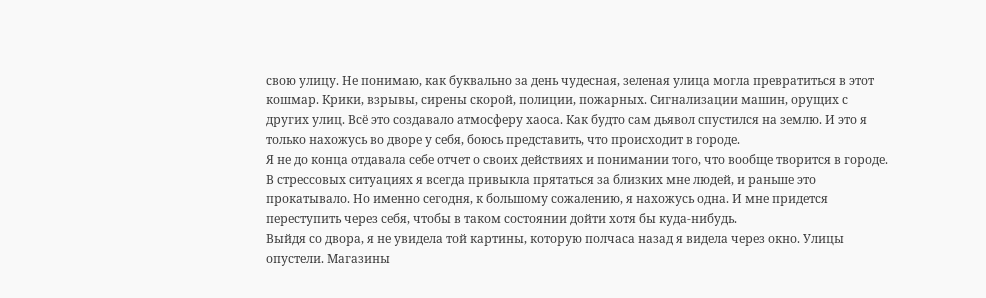свою улицу. Не понимаю, как буквально за день чудесная, зеленая улица могла превратиться в этот кошмар. Крики, взрывы, сирены скорой, полиции, пожарных. Сигнализации машин, орущих с других улиц. Всё это создавало атмосферу хаоса. Как будто сам дьявол спустился на землю. И это я только нахожусь во дворе у себя, боюсь представить, что происходит в городе.
Я не до конца отдавала себе отчет о своих действиях и понимании того, что вообще творится в городе. В стрессовых ситуациях я всегда привыкла прятаться за близких мне людей, и раньше это прокатывало. Но именно сегодня, к большому сожалению, я нахожусь одна. И мне придется переступить через себя, чтобы в таком состоянии дойти хотя бы куда-нибудь.
Выйдя со двора, я не увидела той картины, которую полчаса назад я видела через окно. Улицы опустели. Магазины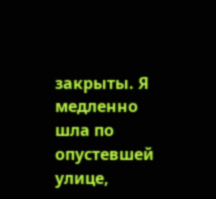закрыты. Я медленно шла по опустевшей улице,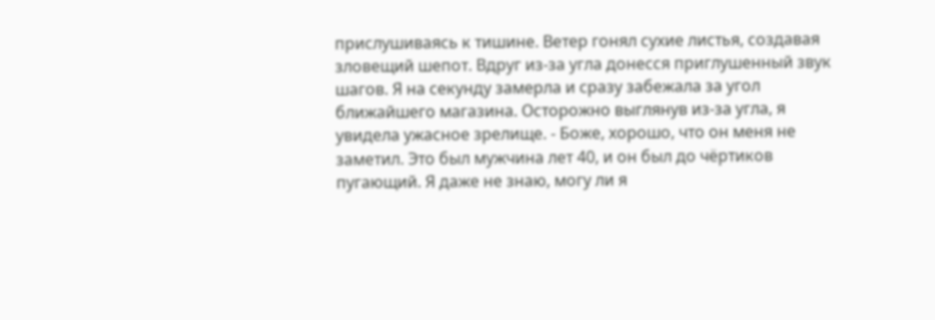прислушиваясь к тишине. Ветер гонял сухие листья, создавая зловещий шепот. Вдруг из-за угла донесся приглушенный звук шагов. Я на секунду замерла и сразу забежала за угол ближайшего магазина. Осторожно выглянув из-за угла, я увидела ужасное зрелище. - Боже, хорошо, что он меня не заметил. Это был мужчина лет 40, и он был до чёртиков пугающий. Я даже не знаю, могу ли я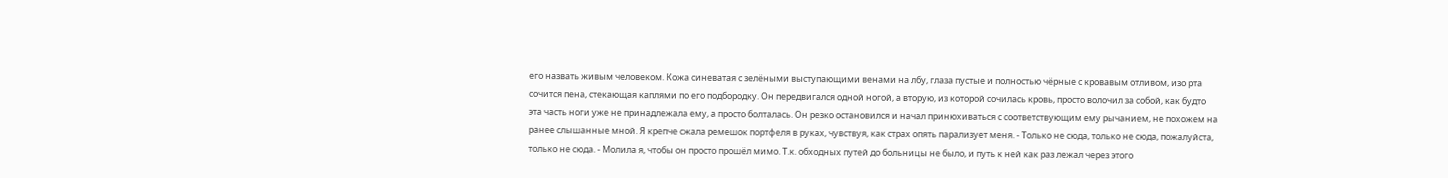его назвать живым человеком. Кожа синеватая с зелёными выступающими венами на лбу, глаза пустые и полностью чёрные с кровавым отливом, изо рта сочится пена, стекающая каплями по его подбородку. Он передвигался одной ногой, а вторую, из которой сочилась кровь, просто волочил за собой, как будто эта часть ноги уже не принадлежала ему, а просто болталась. Он резко остановился и начал принюхиваться с соответствующим ему рычанием, не похожем на ранее слышанные мной. Я крепче сжала ремешок портфеля в руках, чувствуя, как страх опять парализует меня. - Только не сюда, только не сюда, пожалуйста, только не сюда. - Молила я, чтобы он просто прошёл мимо. Т.к. обходных путей до больницы не было, и путь к ней как раз лежал через этого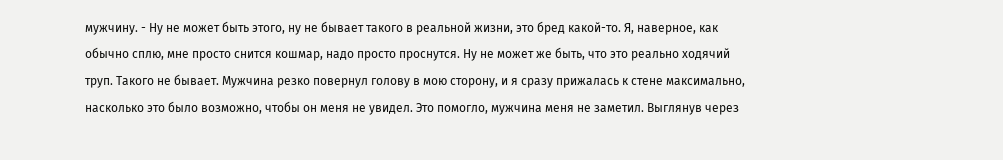мужчину. - Ну не может быть этого, ну не бывает такого в реальной жизни, это бред какой-то. Я, наверное, как обычно сплю, мне просто снится кошмар, надо просто проснутся. Ну не может же быть, что это реально ходячий труп. Такого не бывает. Мужчина резко повернул голову в мою сторону, и я сразу прижалась к стене максимально, насколько это было возможно, чтобы он меня не увидел. Это помогло, мужчина меня не заметил. Выглянув через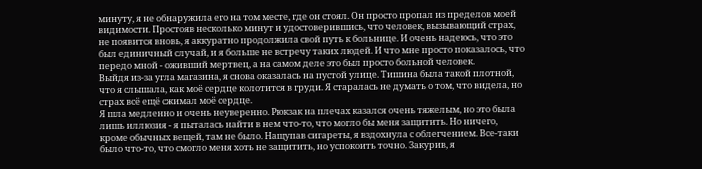минуту, я не обнаружила его на том месте, где он стоял. Он просто пропал из пределов моей видимости. Простояв несколько минут и удостоверившись, что человек, вызывающий страх, не появится вновь, я аккуратно продолжила свой путь к больнице. И очень надеюсь, что это был единичный случай, и я больше не встречу таких людей. И что мне просто показалось, что передо мной - оживший мертвец, а на самом деле это был просто больной человек.
Выйдя из-за угла магазина, я снова оказалась на пустой улице. Тишина была такой плотной, что я слышала, как моё сердце колотится в груди. Я старалась не думать о том, что видела, но страх всё ещё сжимал моё сердце.
Я шла медленно и очень неуверенно. Рюкзак на плечах казался очень тяжелым, но это была лишь иллюзия - я пыталась найти в нем что-то, что могло бы меня защитить. Но ничего, кроме обычных вещей, там не было. Нащупав сигареты, я вздохнула с облегчением. Все-таки было что-то, что смогло меня хоть не защитить, но успокоить точно. Закурив, я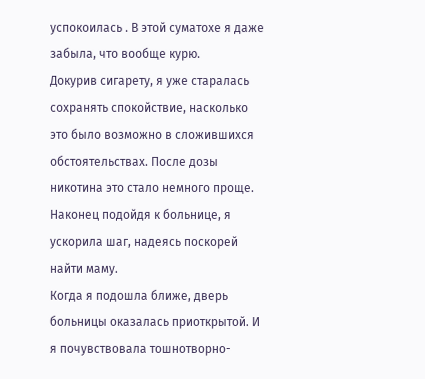успокоилась . В этой суматохе я даже забыла, что вообще курю.
Докурив сигарету, я уже старалась сохранять спокойствие, насколько это было возможно в сложившихся обстоятельствах. После дозы никотина это стало немного проще.
Наконец подойдя к больнице, я ускорила шаг, надеясь поскорей найти маму.
Когда я подошла ближе, дверь больницы оказалась приоткрытой. И я почувствовала тошнотворно-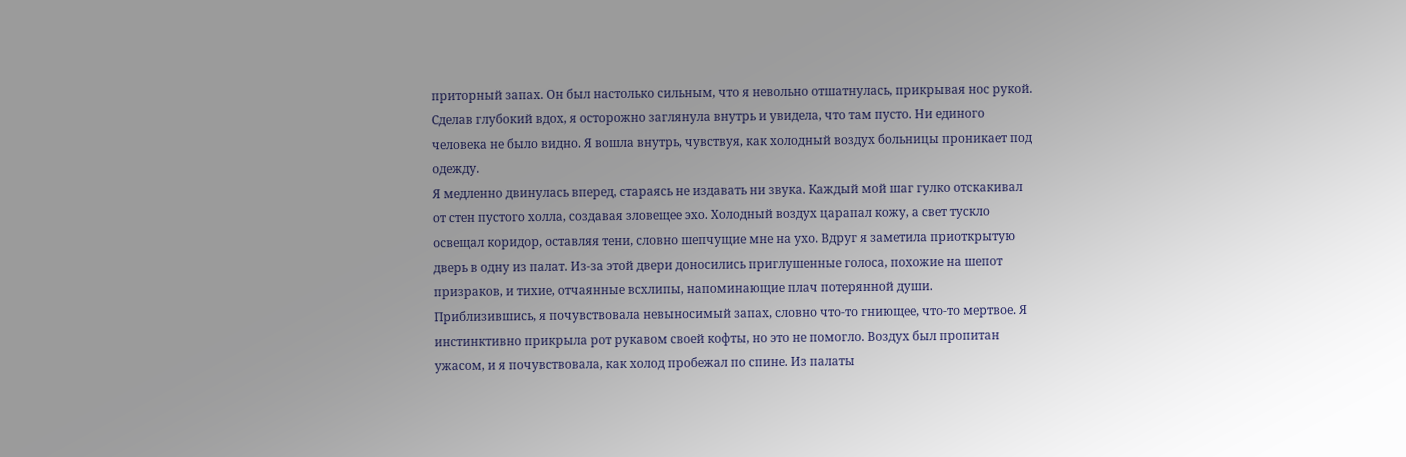приторный запах. Он был настолько сильным, что я невольно отшатнулась, прикрывая нос рукой. Сделав глубокий вдох, я осторожно заглянула внутрь и увидела, что там пусто. Ни единого человека не было видно. Я вошла внутрь, чувствуя, как холодный воздух больницы проникает под одежду.
Я медленно двинулась вперед, стараясь не издавать ни звука. Каждый мой шаг гулко отскакивал от стен пустого холла, создавая зловещее эхо. Холодный воздух царапал кожу, а свет тускло освещал коридор, оставляя тени, словно шепчущие мне на ухо. Вдруг я заметила приоткрытую дверь в одну из палат. Из-за этой двери доносились приглушенные голоса, похожие на шепот призраков, и тихие, отчаянные всхлипы, напоминающие плач потерянной души.
Приблизившись, я почувствовала невыносимый запах, словно что-то гниющее, что-то мертвое. Я инстинктивно прикрыла рот рукавом своей кофты, но это не помогло. Воздух был пропитан ужасом, и я почувствовала, как холод пробежал по спине. Из палаты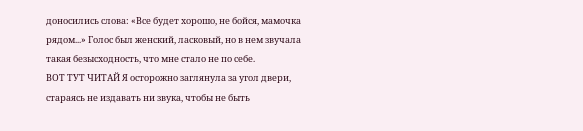доносились слова: «Все будет хорошо, не бойся, мамочка рядом...» Голос был женский, ласковый, но в нем звучала такая безысходность, что мне стало не по себе.
ВОТ ТУТ ЧИТАЙ Я осторожно заглянула за угол двери, стараясь не издавать ни звука, чтобы не быть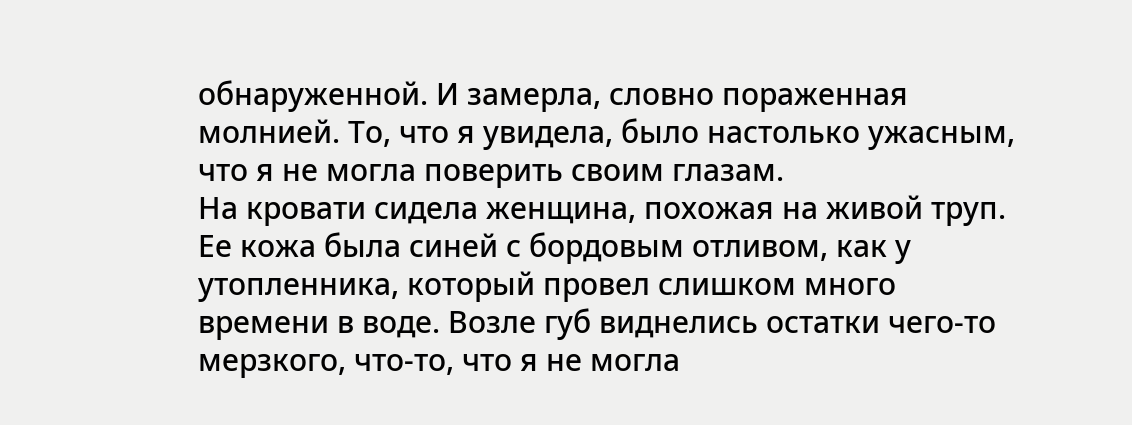обнаруженной. И замерла, словно пораженная молнией. То, что я увидела, было настолько ужасным, что я не могла поверить своим глазам.
На кровати сидела женщина, похожая на живой труп. Ее кожа была синей с бордовым отливом, как у утопленника, который провел слишком много времени в воде. Возле губ виднелись остатки чего-то мерзкого, что-то, что я не могла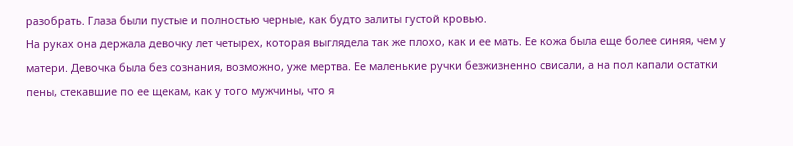разобрать. Глаза были пустые и полностью черные, как будто залиты густой кровью.
На руках она держала девочку лет четырех, которая выглядела так же плохо, как и ее мать. Ее кожа была еще более синяя, чем у матери. Девочка была без сознания, возможно, уже мертва. Ее маленькие ручки безжизненно свисали, а на пол капали остатки пены, стекавшие по ее щекам, как у того мужчины, что я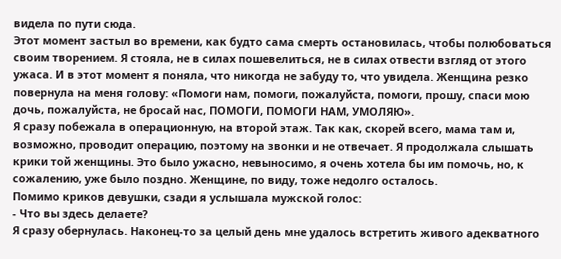видела по пути сюда.
Этот момент застыл во времени, как будто сама смерть остановилась, чтобы полюбоваться своим творением. Я стояла, не в силах пошевелиться, не в силах отвести взгляд от этого ужаса. И в этот момент я поняла, что никогда не забуду то, что увидела. Женщина резко повернула на меня голову: «Помоги нам, помоги, пожалуйста, помоги, прошу, спаси мою дочь, пожалуйста, не бросай нас, ПОМОГИ, ПОМОГИ НАМ, УМОЛЯЮ».
Я сразу побежала в операционную, на второй этаж. Так как, скорей всего, мама там и, возможно, проводит операцию, поэтому на звонки и не отвечает. Я продолжала слышать крики той женщины. Это было ужасно, невыносимо, я очень хотела бы им помочь, но, к сожалению, уже было поздно. Женщине, по виду, тоже недолго осталось.
Помимо криков девушки, сзади я услышала мужской голос:
- Что вы здесь делаете?
Я сразу обернулась. Наконец-то за целый день мне удалось встретить живого адекватного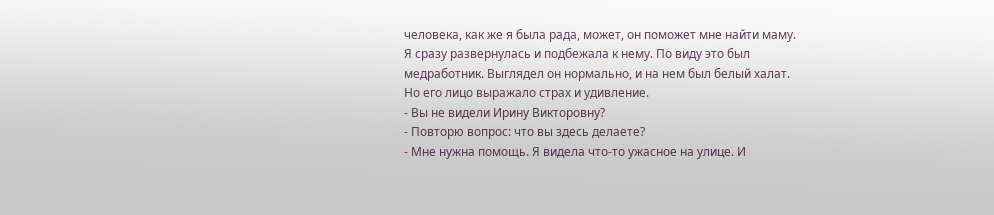человека, как же я была рада, может, он поможет мне найти маму. Я сразу развернулась и подбежала к нему. По виду это был медработник. Выглядел он нормально, и на нем был белый халат. Но его лицо выражало страх и удивление.
- Вы не видели Ирину Викторовну?
- Повторю вопрос: что вы здесь делаете?
- Мне нужна помощь. Я видела что-то ужасное на улице. И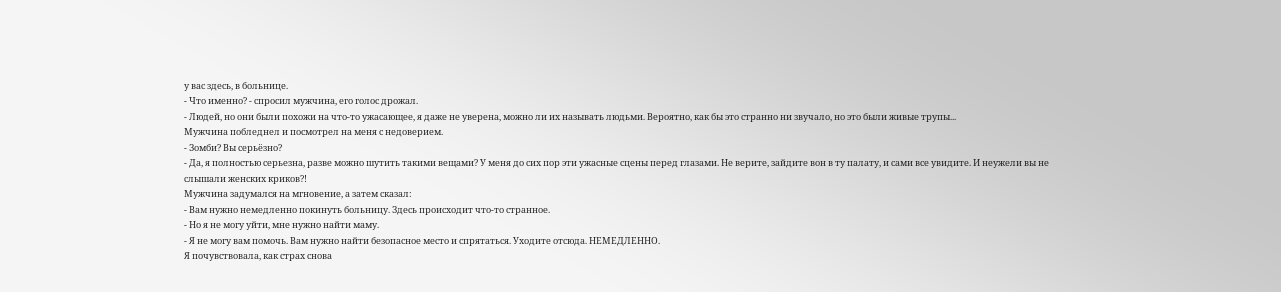у вас здесь, в больнице.
- Что именно? - спросил мужчина, его голос дрожал.
- Людей, но они были похожи на что-то ужасающее, я даже не уверена, можно ли их называть людьми. Вероятно, как бы это странно ни звучало, но это были живые трупы...
Мужчина побледнел и посмотрел на меня с недоверием.
- Зомби? Вы серьёзно?
- Да, я полностью серьезна, разве можно шутить такими вещами? У меня до сих пор эти ужасные сцены перед глазами. Не верите, зайдите вон в ту палату, и сами все увидите. И неужели вы не слышали женских криков?!
Мужчина задумался на мгновение, а затем сказал:
- Вам нужно немедленно покинуть больницу. Здесь происходит что-то странное.
- Но я не могу уйти, мне нужно найти маму.
- Я не могу вам помочь. Вам нужно найти безопасное место и спрятаться. Уходите отсюда. НЕМЕДЛЕННО.
Я почувствовала, как страх снова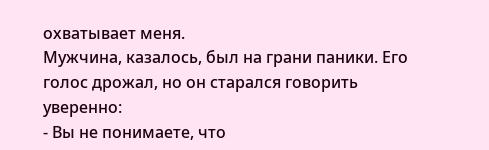охватывает меня.
Мужчина, казалось, был на грани паники. Его голос дрожал, но он старался говорить уверенно:
- Вы не понимаете, что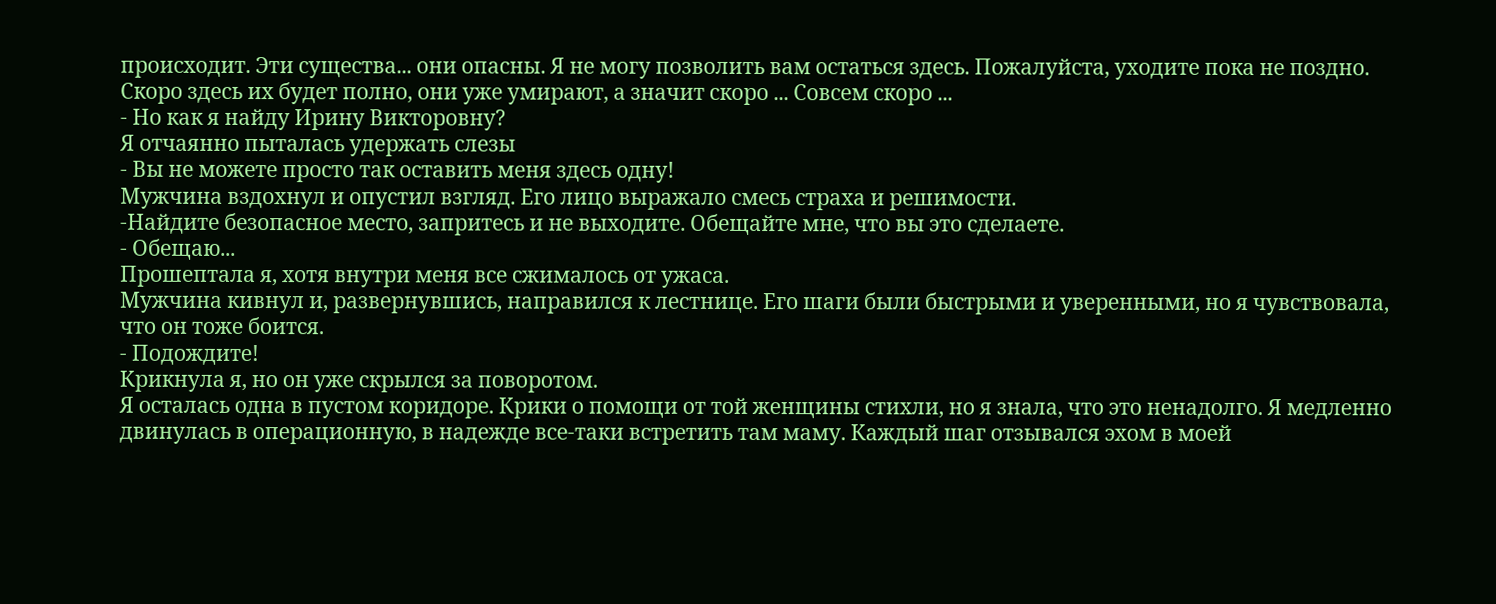происходит. Эти существа... они опасны. Я не могу позволить вам остаться здесь. Пожалуйста, уходите пока не поздно. Скоро здесь их будет полно, они уже умирают, а значит скоро ... Совсем скоро ...
- Но как я найду Ирину Викторовну?
Я отчаянно пыталась удержать слезы
- Вы не можете просто так оставить меня здесь одну!
Мужчина вздохнул и опустил взгляд. Его лицо выражало смесь страха и решимости.
-Найдите безопасное место, запритесь и не выходите. Обещайте мне, что вы это сделаете.
- Обещаю...
Прошептала я, хотя внутри меня все сжималось от ужаса.
Мужчина кивнул и, развернувшись, направился к лестнице. Его шаги были быстрыми и уверенными, но я чувствовала, что он тоже боится.
- Подождите!
Крикнула я, но он уже скрылся за поворотом.
Я осталась одна в пустом коридоре. Крики о помощи от той женщины стихли, но я знала, что это ненадолго. Я медленно двинулась в операционную, в надежде все-таки встретить там маму. Каждый шаг отзывался эхом в моей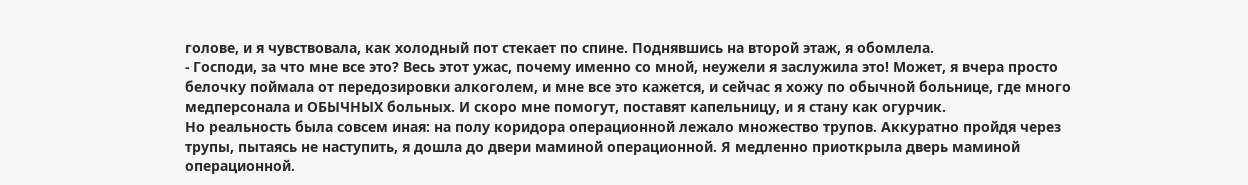голове, и я чувствовала, как холодный пот стекает по спине. Поднявшись на второй этаж, я обомлела.
- Господи, за что мне все это? Весь этот ужас, почему именно со мной, неужели я заслужила это! Может, я вчера просто белочку поймала от передозировки алкоголем, и мне все это кажется, и сейчас я хожу по обычной больнице, где много медперсонала и ОБЫЧНЫХ больных. И скоро мне помогут, поставят капельницу, и я стану как огурчик.
Но реальность была совсем иная: на полу коридора операционной лежало множество трупов. Аккуратно пройдя через трупы, пытаясь не наступить, я дошла до двери маминой операционной. Я медленно приоткрыла дверь маминой операционной.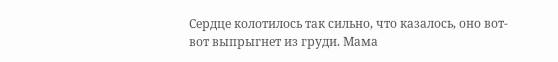Сердце колотилось так сильно, что казалось, оно вот-вот выпрыгнет из груди. Мама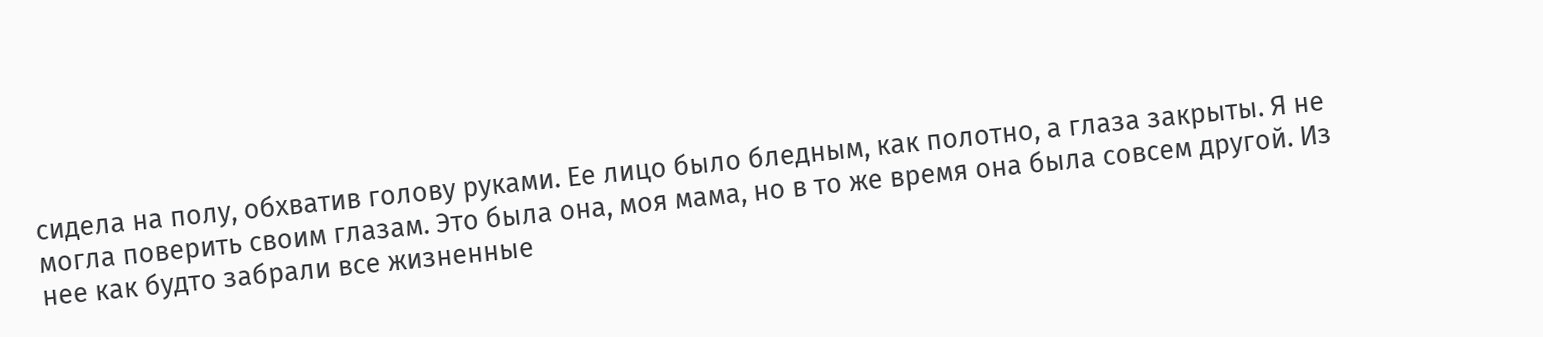сидела на полу, обхватив голову руками. Ее лицо было бледным, как полотно, а глаза закрыты. Я не могла поверить своим глазам. Это была она, моя мама, но в то же время она была совсем другой. Из нее как будто забрали все жизненные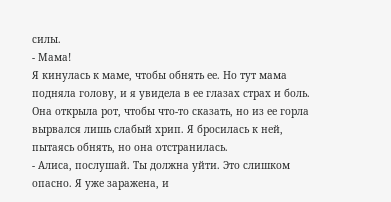силы.
- Мама!
Я кинулась к маме, чтобы обнять ее. Но тут мама подняла голову, и я увидела в ее глазах страх и боль. Она открыла рот, чтобы что-то сказать, но из ее горла вырвался лишь слабый хрип. Я бросилась к ней, пытаясь обнять, но она отстранилась.
- Алиса, послушай. Ты должна уйти. Это слишком опасно. Я уже заражена, и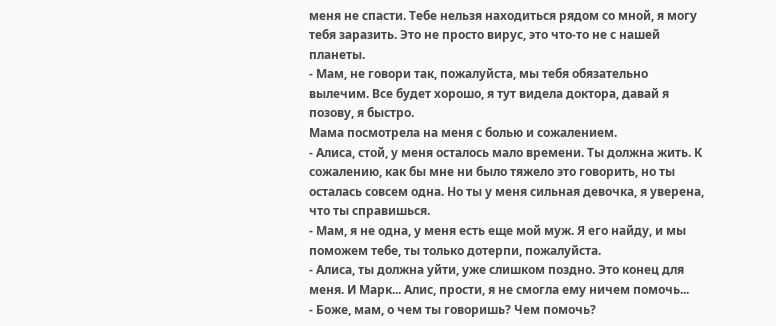меня не спасти. Тебе нельзя находиться рядом со мной, я могу тебя заразить. Это не просто вирус, это что-то не с нашей планеты.
- Мам, не говори так, пожалуйста, мы тебя обязательно вылечим. Все будет хорошо, я тут видела доктора, давай я позову, я быстро.
Мама посмотрела на меня с болью и сожалением.
- Алиса, стой, у меня осталось мало времени. Ты должна жить. К сожалению, как бы мне ни было тяжело это говорить, но ты осталась совсем одна. Но ты у меня сильная девочка, я уверена, что ты справишься.
- Мам, я не одна, у меня есть еще мой муж. Я его найду, и мы поможем тебе, ты только дотерпи, пожалуйста.
- Алиса, ты должна уйти, уже слишком поздно. Это конец для меня. И Марк... Алис, прости, я не смогла ему ничем помочь...
- Боже, мам, о чем ты говоришь? Чем помочь?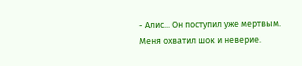- Алис... Он поступил уже мертвым.
Меня охватил шок и неверие.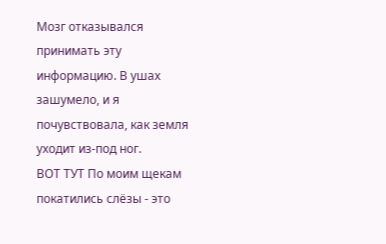Мозг отказывался принимать эту информацию. В ушах зашумело, и я почувствовала, как земля уходит из-под ног.
ВОТ ТУТ По моим щекам покатились слёзы - это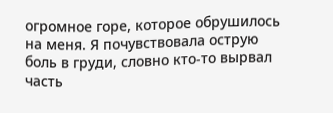огромное горе, которое обрушилось на меня. Я почувствовала острую боль в груди, словно кто-то вырвал часть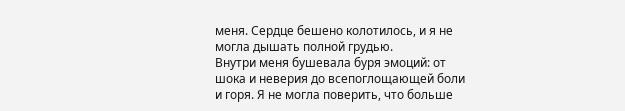меня. Сердце бешено колотилось, и я не могла дышать полной грудью.
Внутри меня бушевала буря эмоций: от шока и неверия до всепоглощающей боли и горя. Я не могла поверить, что больше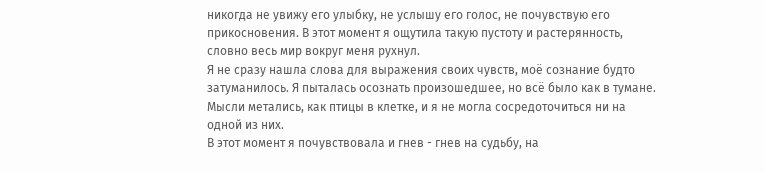никогда не увижу его улыбку, не услышу его голос, не почувствую его прикосновения. В этот момент я ощутила такую пустоту и растерянность, словно весь мир вокруг меня рухнул.
Я не сразу нашла слова для выражения своих чувств, моё сознание будто затуманилось. Я пыталась осознать произошедшее, но всё было как в тумане. Мысли метались, как птицы в клетке, и я не могла сосредоточиться ни на одной из них.
В этот момент я почувствовала и гнев - гнев на судьбу, на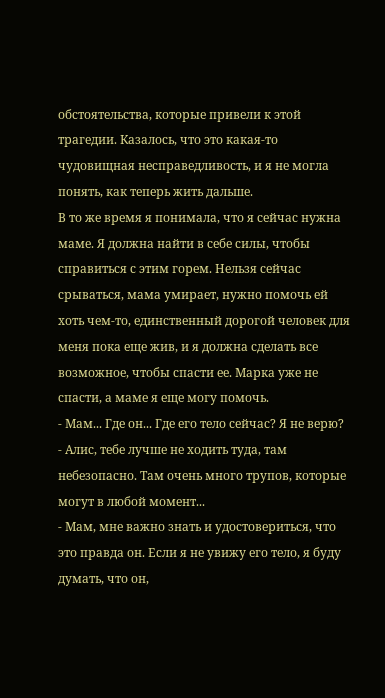обстоятельства, которые привели к этой трагедии. Казалось, что это какая-то чудовищная несправедливость, и я не могла понять, как теперь жить дальше.
В то же время я понимала, что я сейчас нужна маме. Я должна найти в себе силы, чтобы справиться с этим горем. Нельзя сейчас срываться, мама умирает, нужно помочь ей хоть чем-то, единственный дорогой человек для меня пока еще жив, и я должна сделать все возможное, чтобы спасти ее. Марка уже не спасти, а маме я еще могу помочь.
- Мам... Где он... Где его тело сейчас? Я не верю?
- Алис, тебе лучше не ходить туда, там небезопасно. Там очень много трупов, которые могут в любой момент...
- Мам, мне важно знать и удостовериться, что это правда он. Если я не увижу его тело, я буду думать, что он,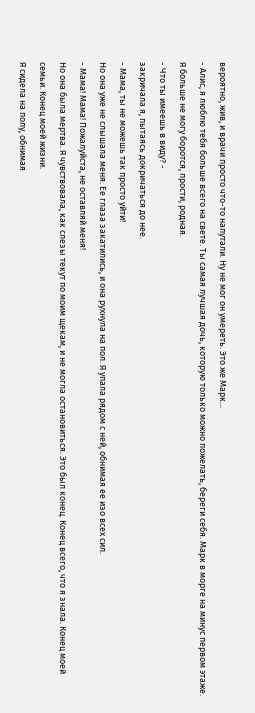вероятно, жив, и врачи просто что-то напутали. Ну не мог он умереть. Это же Марк...
- Алис, я люблю тебя больше всего на свете. Ты самая лучшая дочь, которую только можно пожелать, береги себя. Марк в морге на минус первом этаже. Я больше не могу боротся, прости, родная.
- Что ты имеешь в виду? -
закричала я, пытаясь докричаться до нее.
- Мама, ты не можешь так просто уйти!
Но она уже не слышала меня. Ее глаза закатились, и она рухнула на пол. Я упала рядом с ней, обнимая ее изо всех сил.
- Мама! Мама! Пожалуйста, не оставляй меня!
Но она была мертва. Я чувствовала, как слезы текут по моим щекам, и не могла остановиться. Это был конец. Конец всего, что я знала. Конец моей семьи. Конец моей жизни.
Я сидела на полу, обнимая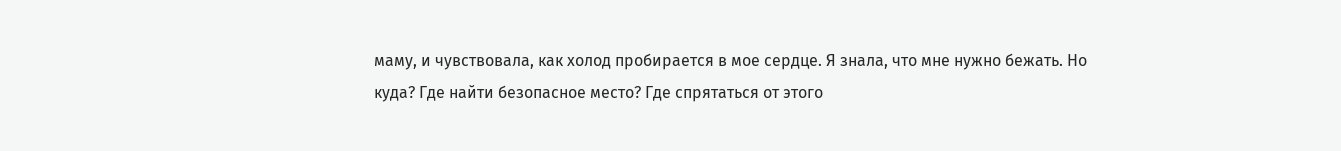маму, и чувствовала, как холод пробирается в мое сердце. Я знала, что мне нужно бежать. Но куда? Где найти безопасное место? Где спрятаться от этого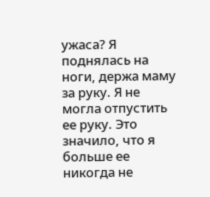ужаса? Я поднялась на ноги, держа маму за руку. Я не могла отпустить ее руку. Это значило, что я больше ее никогда не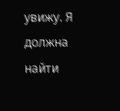увижу. Я должна найти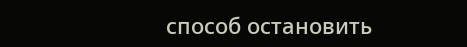способ остановить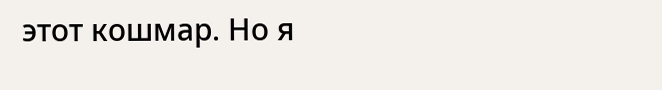этот кошмар. Но я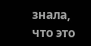знала, что это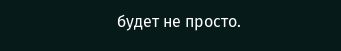будет не просто.